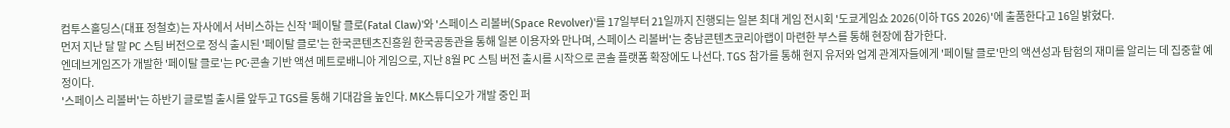컴투스홀딩스(대표 정철호)는 자사에서 서비스하는 신작 '페이탈 클로(Fatal Claw)'와 '스페이스 리볼버(Space Revolver)'를 17일부터 21일까지 진행되는 일본 최대 게임 전시회 '도쿄게임쇼 2026(이하 TGS 2026)'에 출품한다고 16일 밝혔다.
먼저 지난 달 말 PC 스팀 버전으로 정식 출시된 '페이탈 클로'는 한국콘텐츠진흥원 한국공동관을 통해 일본 이용자와 만나며, 스페이스 리볼버'는 충남콘텐츠코리아랩이 마련한 부스를 통해 현장에 참가한다.
엔데브게임즈가 개발한 '페이탈 클로'는 PC·콘솔 기반 액션 메트로배니아 게임으로, 지난 8월 PC 스팀 버전 출시를 시작으로 콘솔 플랫폼 확장에도 나선다. TGS 참가를 통해 현지 유저와 업계 관계자들에게 '페이탈 클로'만의 액션성과 탐험의 재미를 알리는 데 집중할 예정이다.
'스페이스 리볼버'는 하반기 글로벌 출시를 앞두고 TGS를 통해 기대감을 높인다. MK스튜디오가 개발 중인 퍼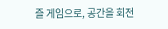즐 게임으로, 공간을 회전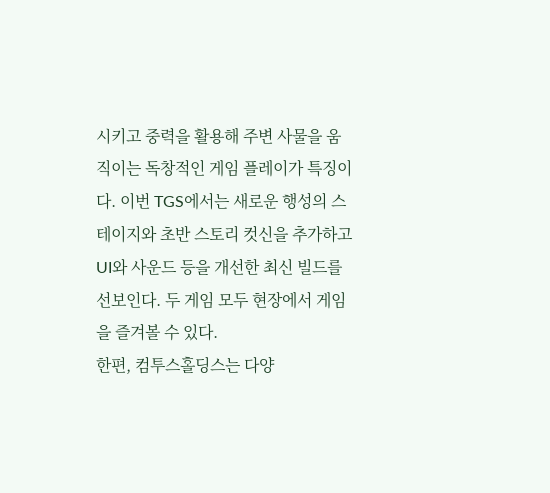시키고 중력을 활용해 주변 사물을 움직이는 독창적인 게임 플레이가 특징이다. 이번 TGS에서는 새로운 행성의 스테이지와 초반 스토리 컷신을 추가하고 UI와 사운드 등을 개선한 최신 빌드를 선보인다. 두 게임 모두 현장에서 게임을 즐겨볼 수 있다.
한편, 컴투스홀딩스는 다양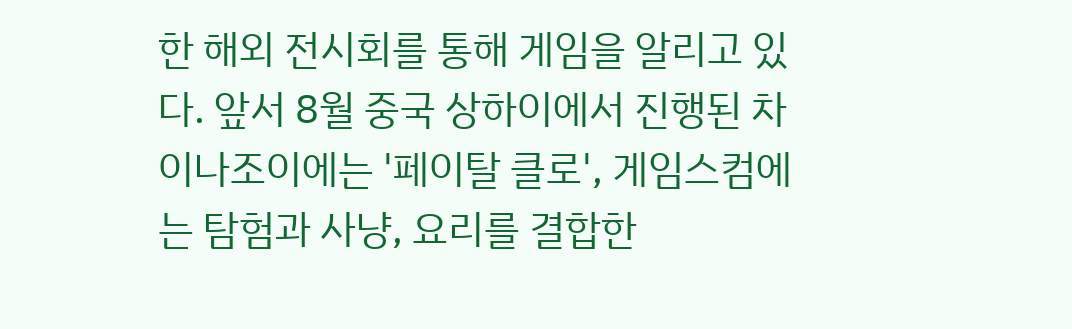한 해외 전시회를 통해 게임을 알리고 있다. 앞서 8월 중국 상하이에서 진행된 차이나조이에는 '페이탈 클로', 게임스컴에는 탐험과 사냥, 요리를 결합한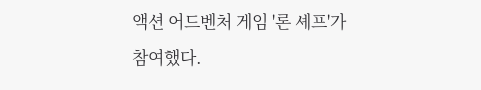액션 어드벤처 게임 '론 셰프'가 참여했다.